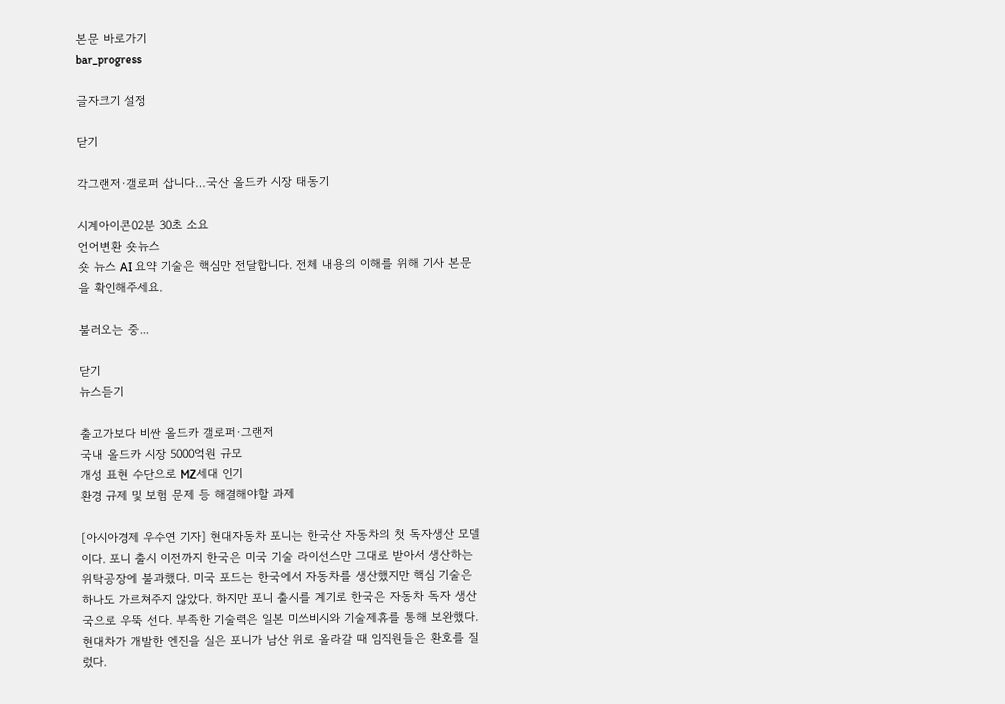본문 바로가기
bar_progress

글자크기 설정

닫기

각그랜저·갤로퍼 삽니다…국산 올드카 시장 태동기

시계아이콘02분 30초 소요
언어변환 숏뉴스
숏 뉴스 AI 요약 기술은 핵심만 전달합니다. 전체 내용의 이해를 위해 기사 본문을 확인해주세요.

불러오는 중...

닫기
뉴스듣기

출고가보다 비싼 올드카 갤로퍼·그랜저
국내 올드카 시장 5000억원 규모
개성 표현 수단으로 MZ세대 인기
환경 규제 및 보험 문제 등 해결해야할 과제

[아시아경제 우수연 기자] 현대자동차 포니는 한국산 자동차의 첫 독자생산 모델이다. 포니 출시 이전까지 한국은 미국 기술 라이선스만 그대로 받아서 생산하는 위탁공장에 불과했다. 미국 포드는 한국에서 자동차를 생산했지만 핵심 기술은 하나도 가르쳐주지 않았다. 하지만 포니 출시를 계기로 한국은 자동차 독자 생산국으로 우뚝 선다. 부족한 기술력은 일본 미쓰비시와 기술제휴를 통해 보완했다. 현대차가 개발한 엔진을 실은 포니가 남산 위로 올라갈 때 임직원들은 환호를 질렀다.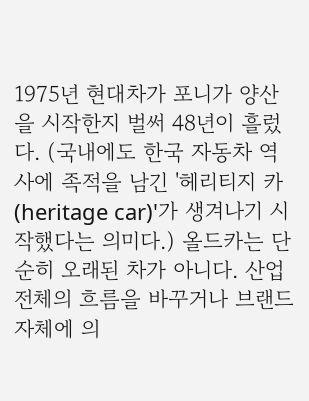1975년 현대차가 포니가 양산을 시작한지 벌써 48년이 흘렀다. (국내에도 한국 자동차 역사에 족적을 남긴 '헤리티지 카(heritage car)'가 생겨나기 시작했다는 의미다.) 올드카는 단순히 오래된 차가 아니다. 산업 전체의 흐름을 바꾸거나 브랜드 자체에 의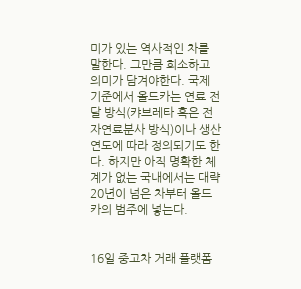미가 있는 역사적인 차를 말한다. 그만큼 희소하고 의미가 담겨야한다. 국제 기준에서 올드카는 연료 전달 방식(캬브레타 혹은 전자연료분사 방식)이나 생산 연도에 따라 정의되기도 한다. 하지만 아직 명확한 체계가 없는 국내에서는 대략 20년이 넘은 차부터 올드카의 범주에 넣는다.


16일 중고차 거래 플랫폼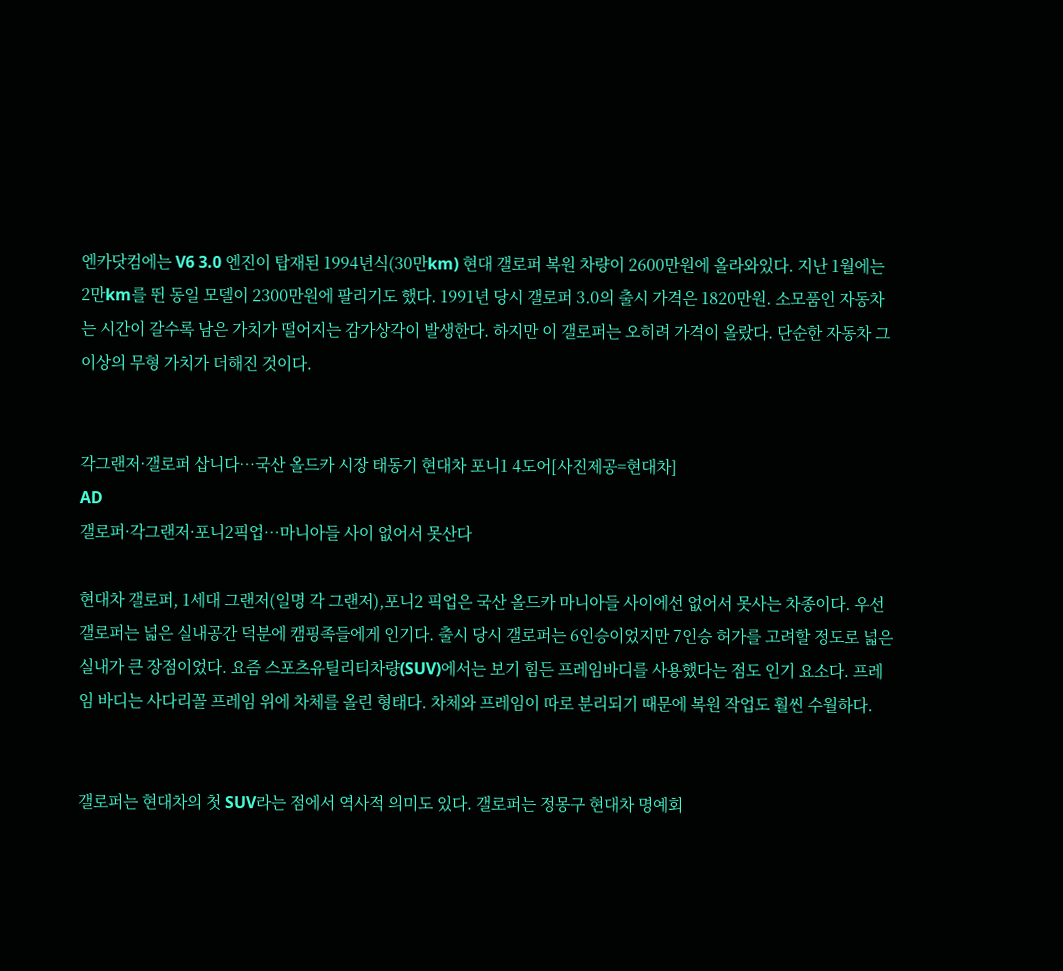엔카닷컴에는 V6 3.0 엔진이 탑재된 1994년식(30만km) 현대 갤로퍼 복원 차량이 2600만원에 올라와있다. 지난 1월에는 2만km를 뛴 동일 모델이 2300만원에 팔리기도 했다. 1991년 당시 갤로퍼 3.0의 출시 가격은 1820만원. 소모품인 자동차는 시간이 갈수록 남은 가치가 떨어지는 감가상각이 발생한다. 하지만 이 갤로퍼는 오히려 가격이 올랐다. 단순한 자동차 그 이상의 무형 가치가 더해진 것이다.


각그랜저·갤로퍼 삽니다…국산 올드카 시장 태동기 현대차 포니1 4도어[사진제공=현대차]
AD
갤로퍼·각그랜저·포니2픽업…마니아들 사이 없어서 못산다

현대차 갤로퍼, 1세대 그랜저(일명 각 그랜저),포니2 픽업은 국산 올드카 마니아들 사이에선 없어서 못사는 차종이다. 우선 갤로퍼는 넓은 실내공간 덕분에 캠핑족들에게 인기다. 출시 당시 갤로퍼는 6인승이었지만 7인승 허가를 고려할 정도로 넓은 실내가 큰 장점이었다. 요즘 스포츠유틸리티차량(SUV)에서는 보기 힘든 프레임바디를 사용했다는 점도 인기 요소다. 프레임 바디는 사다리꼴 프레임 위에 차체를 올린 형태다. 차체와 프레임이 따로 분리되기 때문에 복원 작업도 훨씬 수월하다.


갤로퍼는 현대차의 첫 SUV라는 점에서 역사적 의미도 있다. 갤로퍼는 정몽구 현대차 명예회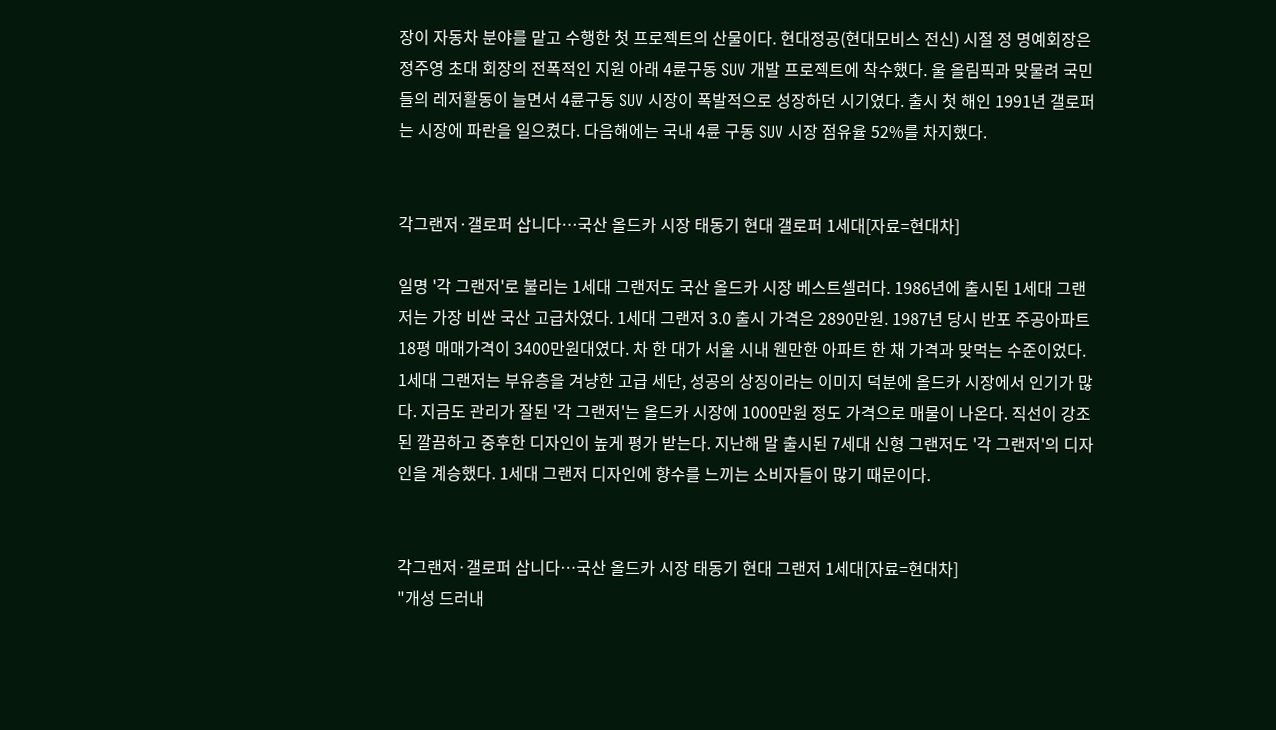장이 자동차 분야를 맡고 수행한 첫 프로젝트의 산물이다. 현대정공(현대모비스 전신) 시절 정 명예회장은 정주영 초대 회장의 전폭적인 지원 아래 4륜구동 SUV 개발 프로젝트에 착수했다. 울 올림픽과 맞물려 국민들의 레저활동이 늘면서 4륜구동 SUV 시장이 폭발적으로 성장하던 시기였다. 출시 첫 해인 1991년 갤로퍼는 시장에 파란을 일으켰다. 다음해에는 국내 4륜 구동 SUV 시장 점유율 52%를 차지했다.


각그랜저·갤로퍼 삽니다…국산 올드카 시장 태동기 현대 갤로퍼 1세대[자료=현대차]

일명 '각 그랜저'로 불리는 1세대 그랜저도 국산 올드카 시장 베스트셀러다. 1986년에 출시된 1세대 그랜저는 가장 비싼 국산 고급차였다. 1세대 그랜저 3.0 출시 가격은 2890만원. 1987년 당시 반포 주공아파트 18평 매매가격이 3400만원대였다. 차 한 대가 서울 시내 웬만한 아파트 한 채 가격과 맞먹는 수준이었다. 1세대 그랜저는 부유층을 겨냥한 고급 세단, 성공의 상징이라는 이미지 덕분에 올드카 시장에서 인기가 많다. 지금도 관리가 잘된 '각 그랜저'는 올드카 시장에 1000만원 정도 가격으로 매물이 나온다. 직선이 강조된 깔끔하고 중후한 디자인이 높게 평가 받는다. 지난해 말 출시된 7세대 신형 그랜저도 '각 그랜저'의 디자인을 계승했다. 1세대 그랜저 디자인에 향수를 느끼는 소비자들이 많기 때문이다.


각그랜저·갤로퍼 삽니다…국산 올드카 시장 태동기 현대 그랜저 1세대[자료=현대차]
"개성 드러내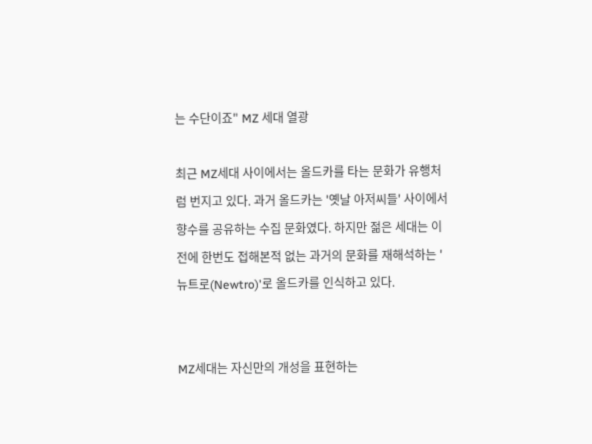는 수단이죠" MZ 세대 열광

최근 MZ세대 사이에서는 올드카를 타는 문화가 유행처럼 번지고 있다. 과거 올드카는 '옛날 아저씨들' 사이에서 향수를 공유하는 수집 문화였다. 하지만 젊은 세대는 이전에 한번도 접해본적 없는 과거의 문화를 재해석하는 '뉴트로(Newtro)'로 올드카를 인식하고 있다.


MZ세대는 자신만의 개성을 표현하는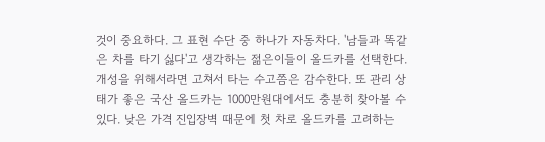것이 중요하다. 그 표현 수단 중 하나가 자동차다. '남들과 똑같은 차를 타기 싫다'고 생각하는 젊은이들이 올드카를 선택한다. 개성을 위해서라면 고쳐서 타는 수고쯤은 감수한다. 또 관리 상태가 좋은 국산 올드카는 1000만원대에서도 충분히 찾아볼 수 있다. 낮은 가격 진입장벽 때문에 첫 차로 올드카를 고려하는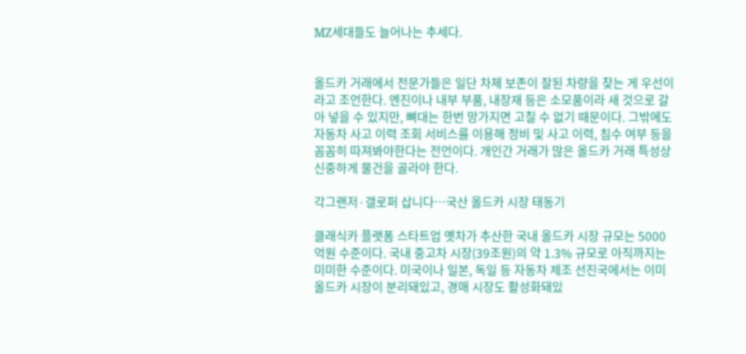MZ세대들도 늘어나는 추세다.


올드카 거래에서 전문가들은 일단 차체 보존이 잘된 차량을 찾는 게 우선이라고 조언한다. 엔진이나 내부 부품, 내장재 등은 소모품이라 새 것으로 갈아 넣을 수 있지만, 뼈대는 한번 망가지면 고칠 수 없기 때문이다. 그밖에도 자동차 사고 이력 조회 서비스를 이용해 정비 및 사고 이력, 침수 여부 등을 꼼꼼히 따져봐야한다는 전언이다. 개인간 거래가 많은 올드카 거래 특성상 신중하게 물건을 골라야 한다.

각그랜저·갤로퍼 삽니다…국산 올드카 시장 태동기

클래식카 플랫폼 스타트업 옛차가 추산한 국내 올드카 시장 규모는 5000억원 수준이다. 국내 중고차 시장(39조원)의 약 1.3% 규모로 아직까지는 미미한 수준이다. 미국이나 일본, 독일 등 자동차 제조 선진국에서는 이미 올드카 시장이 분리돼있고, 경매 시장도 활성화돼있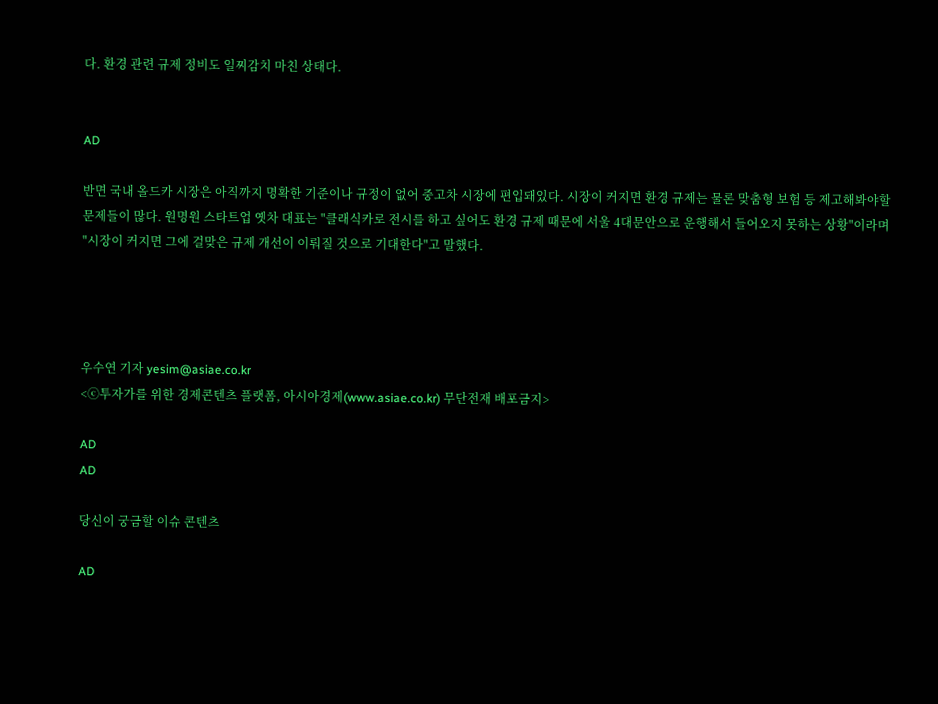다. 환경 관련 규제 정비도 일찌감치 마친 상태다.


AD

반면 국내 올드카 시장은 아직까지 명확한 기준이나 규정이 없어 중고차 시장에 편입돼있다. 시장이 커지면 환경 규제는 물론 맞춤형 보험 등 제고해봐야할 문제들이 많다. 원명원 스타트업 옛차 대표는 "클래식카로 전시를 하고 싶어도 환경 규제 때문에 서울 4대문안으로 운행해서 들어오지 못하는 상황"이라며 "시장이 커지면 그에 걸맞은 규제 개선이 이뤄질 것으로 기대한다"고 말했다.




우수연 기자 yesim@asiae.co.kr
<ⓒ투자가를 위한 경제콘텐츠 플랫폼, 아시아경제(www.asiae.co.kr) 무단전재 배포금지>

AD
AD

당신이 궁금할 이슈 콘텐츠

AD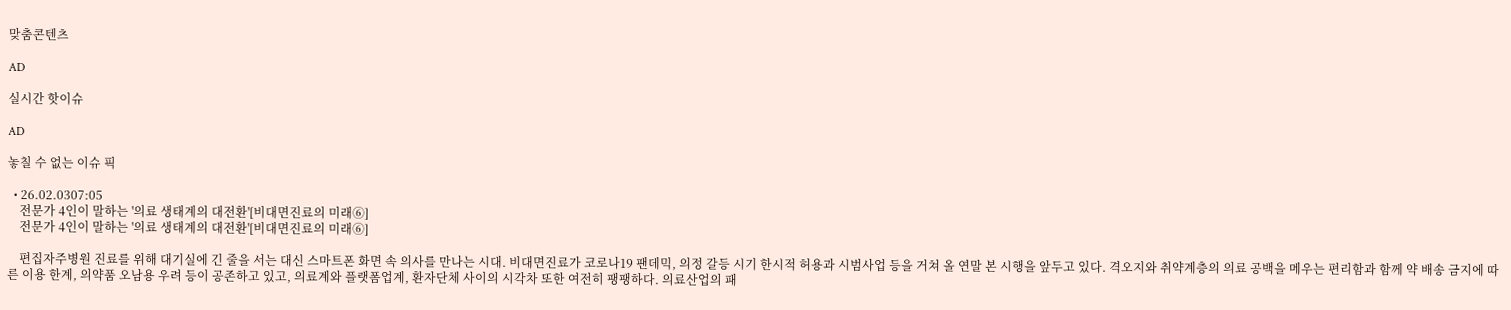맞춤콘텐츠

AD

실시간 핫이슈

AD

놓칠 수 없는 이슈 픽

  • 26.02.0307:05
    전문가 4인이 말하는 '의료 생태계의 대전환'[비대면진료의 미래⑥]
    전문가 4인이 말하는 '의료 생태계의 대전환'[비대면진료의 미래⑥]

    편집자주병원 진료를 위해 대기실에 긴 줄을 서는 대신 스마트폰 화면 속 의사를 만나는 시대. 비대면진료가 코로나19 팬데믹, 의정 갈등 시기 한시적 허용과 시범사업 등을 거쳐 올 연말 본 시행을 앞두고 있다. 격오지와 취약계층의 의료 공백을 메우는 편리함과 함께 약 배송 금지에 따른 이용 한계, 의약품 오남용 우려 등이 공존하고 있고, 의료계와 플랫폼업계, 환자단체 사이의 시각차 또한 여전히 팽팽하다. 의료산업의 패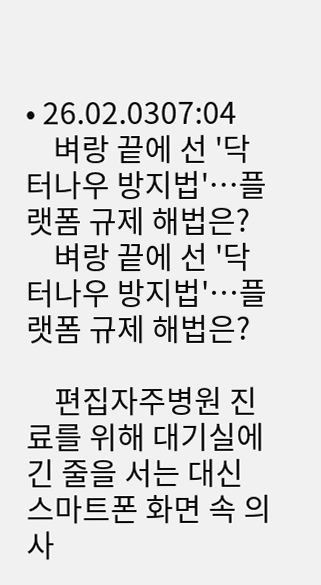• 26.02.0307:04
    벼랑 끝에 선 '닥터나우 방지법'…플랫폼 규제 해법은?
    벼랑 끝에 선 '닥터나우 방지법'…플랫폼 규제 해법은?

    편집자주병원 진료를 위해 대기실에 긴 줄을 서는 대신 스마트폰 화면 속 의사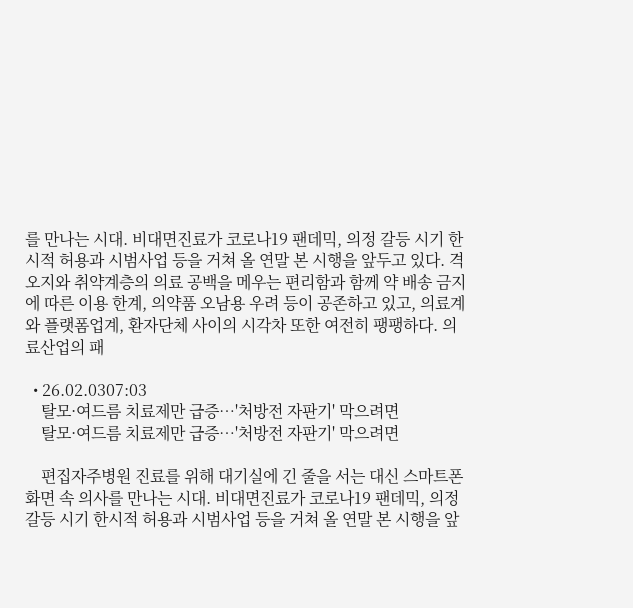를 만나는 시대. 비대면진료가 코로나19 팬데믹, 의정 갈등 시기 한시적 허용과 시범사업 등을 거쳐 올 연말 본 시행을 앞두고 있다. 격오지와 취약계층의 의료 공백을 메우는 편리함과 함께 약 배송 금지에 따른 이용 한계, 의약품 오남용 우려 등이 공존하고 있고, 의료계와 플랫폼업계, 환자단체 사이의 시각차 또한 여전히 팽팽하다. 의료산업의 패

  • 26.02.0307:03
    탈모·여드름 치료제만 급증…'처방전 자판기' 막으려면
    탈모·여드름 치료제만 급증…'처방전 자판기' 막으려면

    편집자주병원 진료를 위해 대기실에 긴 줄을 서는 대신 스마트폰 화면 속 의사를 만나는 시대. 비대면진료가 코로나19 팬데믹, 의정 갈등 시기 한시적 허용과 시범사업 등을 거쳐 올 연말 본 시행을 앞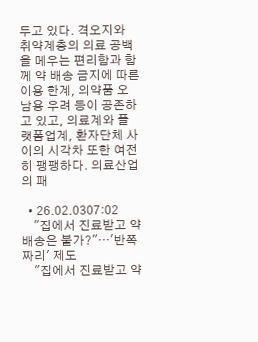두고 있다. 격오지와 취약계층의 의료 공백을 메우는 편리함과 함께 약 배송 금지에 따른 이용 한계, 의약품 오남용 우려 등이 공존하고 있고, 의료계와 플랫폼업계, 환자단체 사이의 시각차 또한 여전히 팽팽하다. 의료산업의 패

  • 26.02.0307:02
    "집에서 진료받고 약 배송은 불가?"…'반쪽짜리' 제도
    "집에서 진료받고 약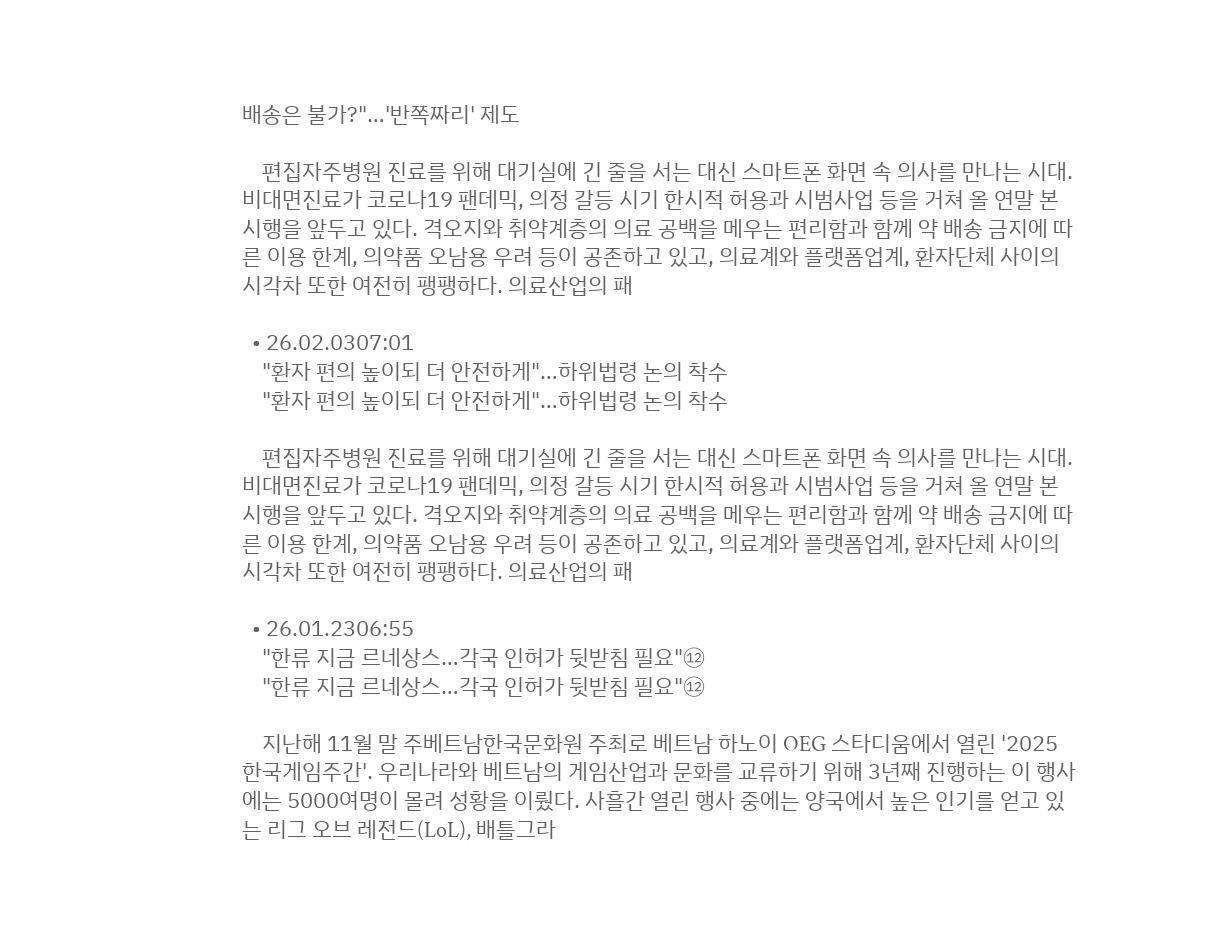배송은 불가?"…'반쪽짜리' 제도

    편집자주병원 진료를 위해 대기실에 긴 줄을 서는 대신 스마트폰 화면 속 의사를 만나는 시대. 비대면진료가 코로나19 팬데믹, 의정 갈등 시기 한시적 허용과 시범사업 등을 거쳐 올 연말 본 시행을 앞두고 있다. 격오지와 취약계층의 의료 공백을 메우는 편리함과 함께 약 배송 금지에 따른 이용 한계, 의약품 오남용 우려 등이 공존하고 있고, 의료계와 플랫폼업계, 환자단체 사이의 시각차 또한 여전히 팽팽하다. 의료산업의 패

  • 26.02.0307:01
    "환자 편의 높이되 더 안전하게"…하위법령 논의 착수
    "환자 편의 높이되 더 안전하게"…하위법령 논의 착수

    편집자주병원 진료를 위해 대기실에 긴 줄을 서는 대신 스마트폰 화면 속 의사를 만나는 시대. 비대면진료가 코로나19 팬데믹, 의정 갈등 시기 한시적 허용과 시범사업 등을 거쳐 올 연말 본 시행을 앞두고 있다. 격오지와 취약계층의 의료 공백을 메우는 편리함과 함께 약 배송 금지에 따른 이용 한계, 의약품 오남용 우려 등이 공존하고 있고, 의료계와 플랫폼업계, 환자단체 사이의 시각차 또한 여전히 팽팽하다. 의료산업의 패

  • 26.01.2306:55
    "한류 지금 르네상스…각국 인허가 뒷받침 필요"⑫
    "한류 지금 르네상스…각국 인허가 뒷받침 필요"⑫

    지난해 11월 말 주베트남한국문화원 주최로 베트남 하노이 OEG 스타디움에서 열린 '2025 한국게임주간'. 우리나라와 베트남의 게임산업과 문화를 교류하기 위해 3년째 진행하는 이 행사에는 5000여명이 몰려 성황을 이뤘다. 사흘간 열린 행사 중에는 양국에서 높은 인기를 얻고 있는 리그 오브 레전드(LoL), 배틀그라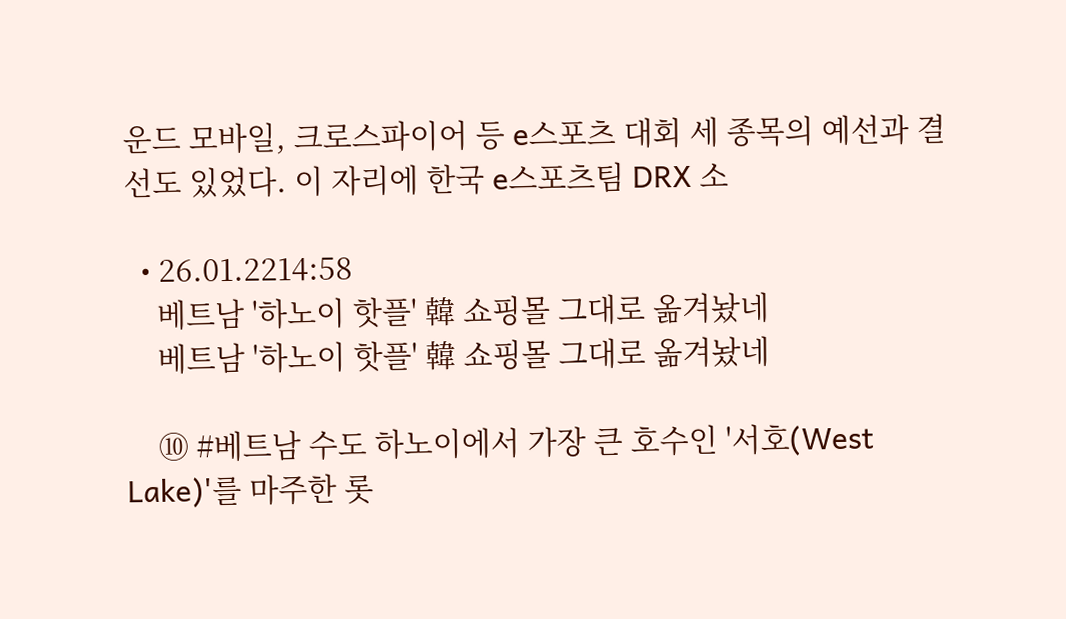운드 모바일, 크로스파이어 등 e스포츠 대회 세 종목의 예선과 결선도 있었다. 이 자리에 한국 e스포츠팀 DRX 소

  • 26.01.2214:58
    베트남 '하노이 핫플' 韓 쇼핑몰 그대로 옮겨놨네
    베트남 '하노이 핫플' 韓 쇼핑몰 그대로 옮겨놨네

    ⑩ #베트남 수도 하노이에서 가장 큰 호수인 '서호(West Lake)'를 마주한 롯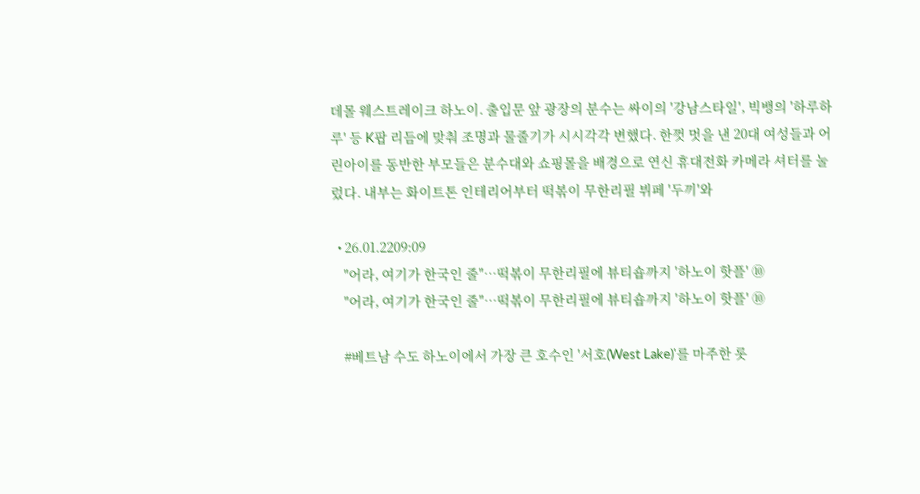데몰 웨스트레이크 하노이. 출입문 앞 광장의 분수는 싸이의 '강남스타일', 빅뱅의 '하루하루' 등 K팝 리듬에 맞춰 조명과 물줄기가 시시각각 변했다. 한껏 멋을 낸 20대 여성들과 어린아이를 동반한 부모들은 분수대와 쇼핑몰을 배경으로 연신 휴대전화 카메라 셔터를 눌렀다. 내부는 화이트톤 인테리어부터 떡볶이 무한리필 뷔페 '두끼'와

  • 26.01.2209:09
    "어라, 여기가 한국인 줄"…떡볶이 무한리필에 뷰티숍까지 '하노이 핫플' ⑩
    "어라, 여기가 한국인 줄"…떡볶이 무한리필에 뷰티숍까지 '하노이 핫플' ⑩

    #베트남 수도 하노이에서 가장 큰 호수인 '서호(West Lake)'를 마주한 롯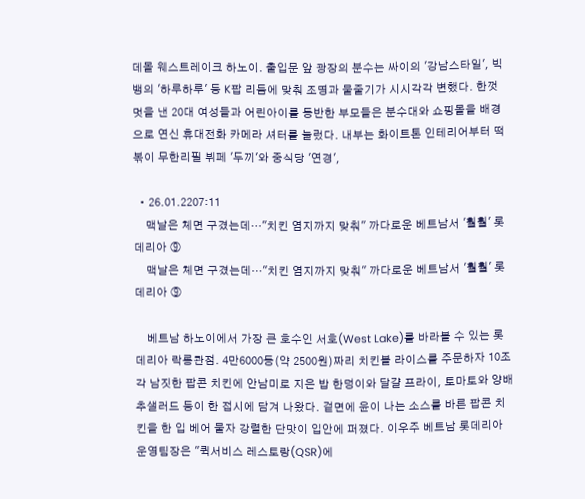데몰 웨스트레이크 하노이. 출입문 앞 광장의 분수는 싸이의 '강남스타일', 빅뱅의 '하루하루' 등 K팝 리듬에 맞춰 조명과 물줄기가 시시각각 변했다. 한껏 멋을 낸 20대 여성들과 어린아이를 동반한 부모들은 분수대와 쇼핑몰을 배경으로 연신 휴대전화 카메라 셔터를 눌렀다. 내부는 화이트톤 인테리어부터 떡볶이 무한리필 뷔페 '두끼'와 중식당 '연경',

  • 26.01.2207:11
    맥날은 체면 구겼는데…"치킨 염지까지 맞춰" 까다로운 베트남서 '훨훨' 롯데리아 ⑨
    맥날은 체면 구겼는데…"치킨 염지까지 맞춰" 까다로운 베트남서 '훨훨' 롯데리아 ⑨

    베트남 하노이에서 가장 큰 호수인 서호(West Lake)를 바라볼 수 있는 롯데리아 락롱콴점. 4만6000동(약 2500원)짜리 치킨볼 라이스를 주문하자 10조각 남짓한 팝콘 치킨에 안남미로 지은 밥 한덩이와 달걀 프라이, 토마토와 양배추샐러드 등이 한 접시에 담겨 나왔다. 겉면에 윤이 나는 소스를 바른 팝콘 치킨을 한 입 베어 물자 강렬한 단맛이 입안에 퍼졌다. 이우주 베트남 롯데리아 운영팀장은 "퀵서비스 레스토랑(QSR)에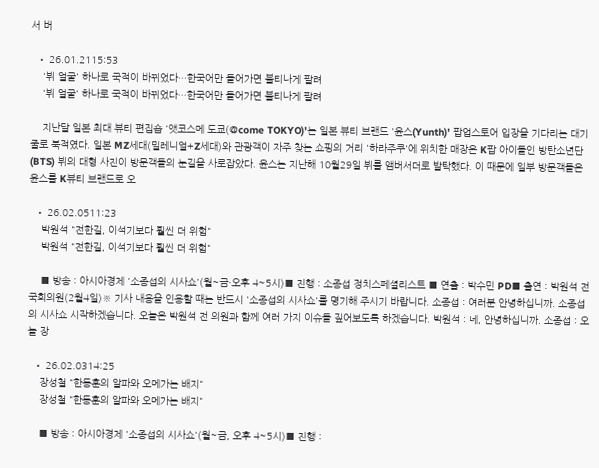서 버

  • 26.01.2115:53
    '뷔 얼굴' 하나로 국적이 바뀌었다…한국어만 들어가면 불티나게 팔려
    '뷔 얼굴' 하나로 국적이 바뀌었다…한국어만 들어가면 불티나게 팔려

    지난달 일본 최대 뷰티 편집숍 '앳코스메 도쿄(@come TOKYO)'는 일본 뷰티 브랜드 '윤스(Yunth)' 팝업스토어 입장을 기다리는 대기줄로 북적였다. 일본 MZ세대(밀레니얼+Z세대)와 관광객이 자주 찾는 쇼핑의 거리 '하라주쿠'에 위치한 매장은 K팝 아이돌인 방탄소년단(BTS) 뷔의 대형 사진이 방문객들의 눈길을 사로잡았다. 윤스는 지난해 10월29일 뷔를 앰버서더로 발탁했다. 이 때문에 일부 방문객들은 윤스를 K뷰티 브랜드로 오

  • 26.02.0511:23
    박원석 "전한길, 이석기보다 훨씬 더 위험"
    박원석 "전한길, 이석기보다 훨씬 더 위험"

    ■ 방송 : 아시아경제 '소종섭의 시사쇼'(월~금·오후 4~5시)■ 진행 : 소종섭 정치스페셜리스트 ■ 연출 : 박수민 PD■ 출연 : 박원석 전 국회의원(2월4일)※ 기사 내용을 인용할 때는 반드시 '소종섭의 시사쇼'를 명기해 주시기 바랍니다. 소종섭 : 여러분 안녕하십니까. 소종섭의 시사쇼 시작하겠습니다. 오늘은 박원석 전 의원과 함께 여러 가지 이슈들 짚어보도록 하겠습니다. 박원석 : 네, 안녕하십니까. 소종섭 : 오늘 장

  • 26.02.0314:25
    장성철 "한동훈의 알파와 오메가는 배지"
    장성철 "한동훈의 알파와 오메가는 배지"

    ■ 방송 : 아시아경제 '소종섭의 시사쇼'(월~금, 오후 4~5시)■ 진행 :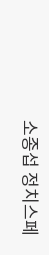소종섭 정치스페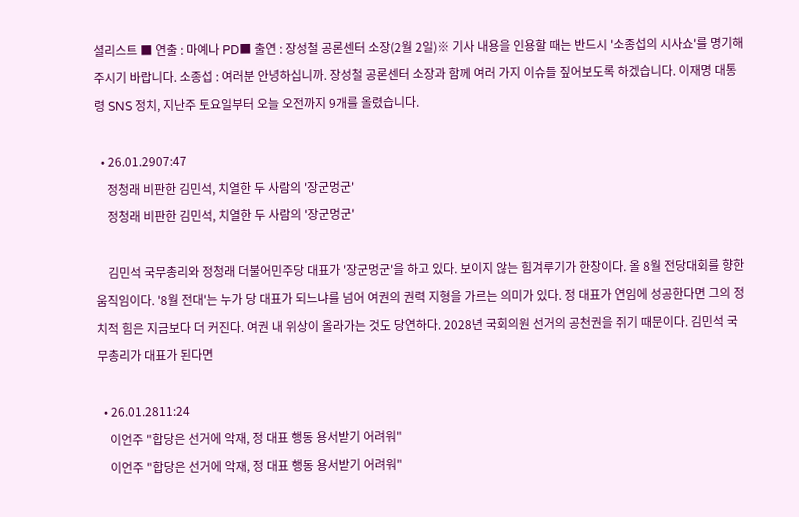셜리스트 ■ 연출 : 마예나 PD■ 출연 : 장성철 공론센터 소장(2월 2일)※ 기사 내용을 인용할 때는 반드시 '소종섭의 시사쇼'를 명기해 주시기 바랍니다. 소종섭 : 여러분 안녕하십니까. 장성철 공론센터 소장과 함께 여러 가지 이슈들 짚어보도록 하겠습니다. 이재명 대통령 SNS 정치, 지난주 토요일부터 오늘 오전까지 9개를 올렸습니다.

  • 26.01.2907:47
    정청래 비판한 김민석, 치열한 두 사람의 '장군멍군'
    정청래 비판한 김민석, 치열한 두 사람의 '장군멍군'

    김민석 국무총리와 정청래 더불어민주당 대표가 '장군멍군'을 하고 있다. 보이지 않는 힘겨루기가 한창이다. 올 8월 전당대회를 향한 움직임이다. '8월 전대'는 누가 당 대표가 되느냐를 넘어 여권의 권력 지형을 가르는 의미가 있다. 정 대표가 연임에 성공한다면 그의 정치적 힘은 지금보다 더 커진다. 여권 내 위상이 올라가는 것도 당연하다. 2028년 국회의원 선거의 공천권을 쥐기 때문이다. 김민석 국무총리가 대표가 된다면

  • 26.01.2811:24
    이언주 "합당은 선거에 악재, 정 대표 행동 용서받기 어려워"
    이언주 "합당은 선거에 악재, 정 대표 행동 용서받기 어려워"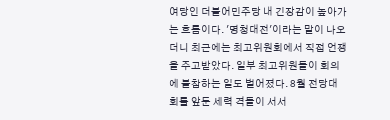여당인 더불어민주당 내 긴장감이 높아가는 흐름이다. '명청대전'이라는 말이 나오더니 최근에는 최고위원회에서 직접 언쟁을 주고받았다. 일부 최고위원들이 회의에 불참하는 일도 벌어졌다. 8월 전당대회를 앞둔 세력 격돌이 서서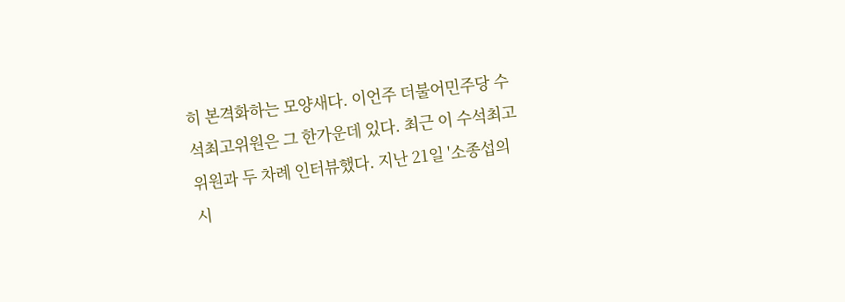히 본격화하는 모양새다. 이언주 더불어민주당 수석최고위원은 그 한가운데 있다. 최근 이 수석최고위원과 두 차례 인터뷰했다. 지난 21일 '소종섭의 시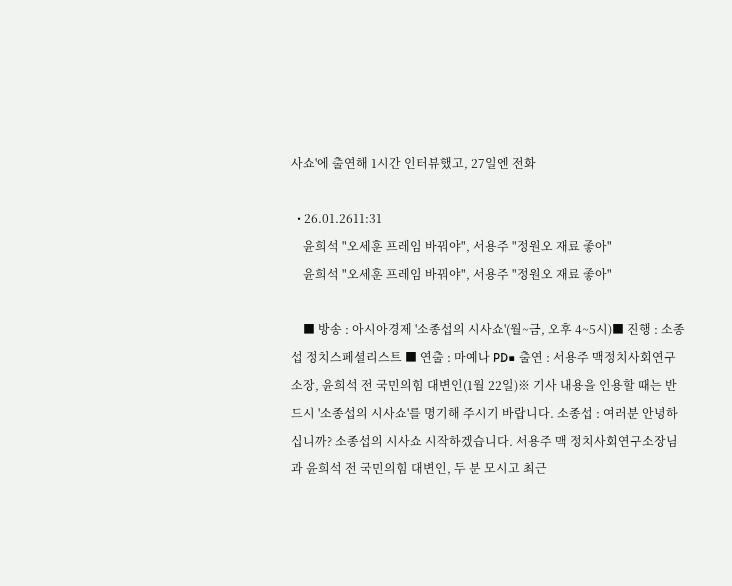사쇼'에 출연해 1시간 인터뷰했고, 27일엔 전화

  • 26.01.2611:31
    윤희석 "오세훈 프레임 바꿔야", 서용주 "정원오 재료 좋아"
    윤희석 "오세훈 프레임 바꿔야", 서용주 "정원오 재료 좋아"

    ■ 방송 : 아시아경제 '소종섭의 시사쇼'(월~금, 오후 4~5시)■ 진행 : 소종섭 정치스페셜리스트 ■ 연출 : 마예나 PD■ 출연 : 서용주 맥정치사회연구소장, 윤희석 전 국민의힘 대변인(1월 22일)※ 기사 내용을 인용할 때는 반드시 '소종섭의 시사쇼'를 명기해 주시기 바랍니다. 소종섭 : 여러분 안녕하십니까? 소종섭의 시사쇼 시작하겠습니다. 서용주 맥 정치사회연구소장님과 윤희석 전 국민의힘 대변인, 두 분 모시고 최근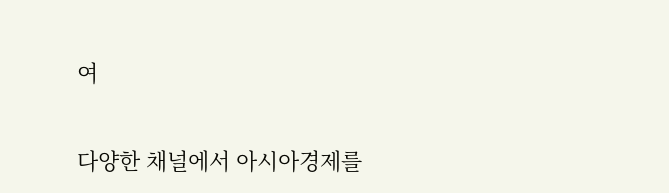여


다양한 채널에서 아시아경제를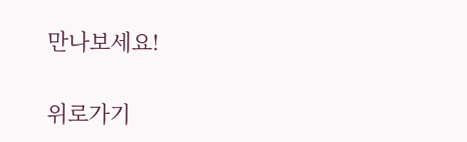만나보세요!

위로가기